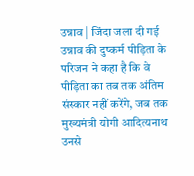उन्नाव | जिंदा जला दी गई उन्नाव की दुष्कर्म पीड़िता के परिजन ने कहा है कि वे पीड़िता का तब तक अंतिम संस्कार नहीं करेंगे, जब तक मुख्यमंत्री योगी आदित्यनाथ उनसे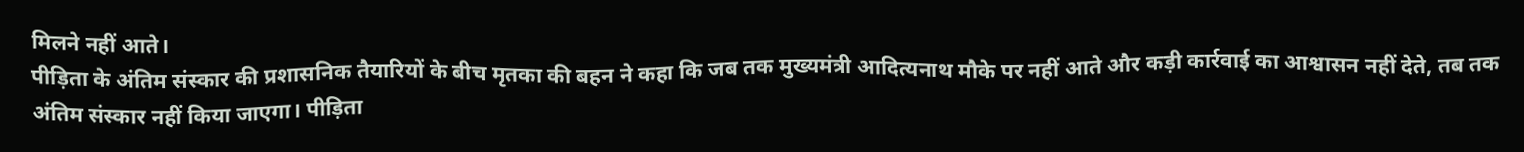मिलने नहीं आते।
पीड़िता के अंतिम संस्कार की प्रशासनिक तैयारियों के बीच मृतका की बहन ने कहा कि जब तक मुख्यमंत्री आदित्यनाथ मौके पर नहीं आते और कड़ी कार्रवाई का आश्वासन नहीं देते, तब तक अंतिम संस्कार नहीं किया जाएगा। पीड़िता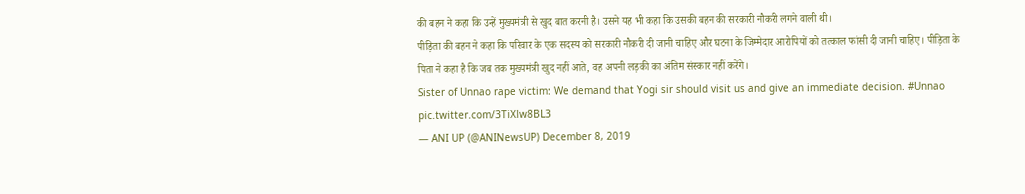की बहन ने कहा कि उन्हें मुख्यमंत्री से खुद बात करनी है। उसने यह भी कहा कि उसकी बहन की सरकारी नौकरी लगने वाली थी।
पीड़िता की बहन ने कहा कि परिवार के एक सदस्य को सरकारी नौकरी दी जानी चाहिए और घटना के जिम्मेदार आरोपियों को तत्काल फांसी दी जानी चाहिए। पीड़िता के पिता ने कहा है कि जब तक मुख्यमंत्री खुद नहीं आते, वह अपनी लड़की का अंतिम संस्कार नहीं करेंगे।
Sister of Unnao rape victim: We demand that Yogi sir should visit us and give an immediate decision. #Unnao pic.twitter.com/3TiXlw8BL3
— ANI UP (@ANINewsUP) December 8, 2019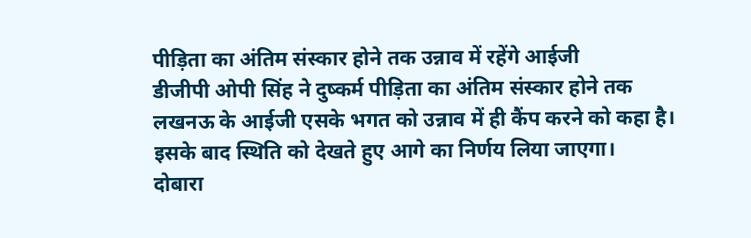पीड़िता का अंतिम संस्कार होने तक उन्नाव में रहेंगे आईजी
डीजीपी ओपी सिंह ने दुष्कर्म पीड़िता का अंतिम संस्कार होने तक लखनऊ के आईजी एसके भगत को उन्नाव में ही कैंप करने को कहा है। इसके बाद स्थिति को देखते हुए आगे का निर्णय लिया जाएगा।
दोबारा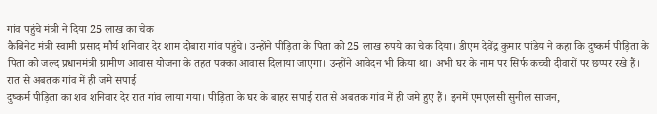गांव पहुंचे मंत्री ने दिया 25 लाख का चेक
कैबिनेट मंत्री स्वामी प्रसाद मौर्य शनिवार देर शाम दोबारा गांव पहुंचे। उन्होंने पीड़िता के पिता को 25 लाख रुपये का चेक दिया। डीएम देवेंद्र कुमार पांडेय ने कहा कि दुष्कर्म पीड़िता के पिता को जल्द प्रधानमंत्री ग्रामीण आवास योजना के तहत पक्का आवास दिलाया जाएगा। उन्होंने आवेदन भी किया था। अभी घर के नाम पर सिर्फ कच्ची दीवारों पर छप्पर रखे हैं।
रात से अबतक गांव में ही जमे सपाई
दुष्कर्म पीड़िता का शव शनिवार देर रात गांव लाया गया। पीड़िता के घर के बाहर सपाई रात से अबतक गांव में ही जमे हुए हैं। इनमें एमएलसी सुनील साजन,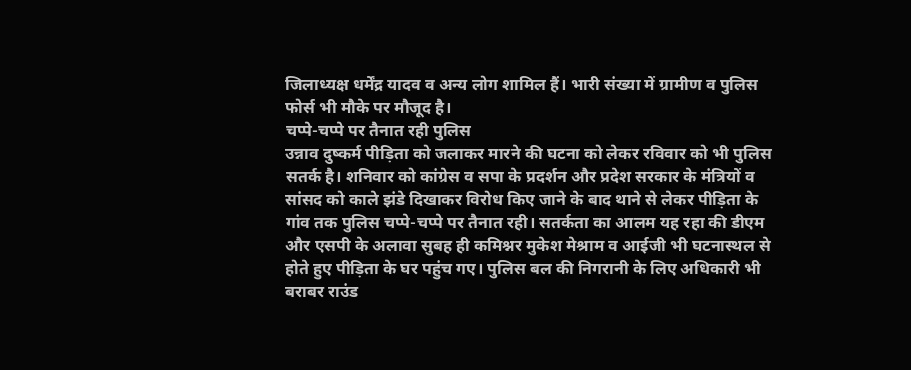जिलाध्यक्ष धर्मेंद्र यादव व अन्य लोग शामिल हैं। भारी संख्या में ग्रामीण व पुलिस फोर्स भी मौके पर मौजूद है।
चप्पे-चप्पे पर तैनात रही पुलिस
उन्नाव दुष्कर्म पीड़िता को जलाकर मारने की घटना को लेकर रविवार को भी पुलिस सतर्क है। शनिवार को कांग्रेस व सपा के प्रदर्शन और प्रदेश सरकार के मंत्रियों व सांसद को काले झंडे दिखाकर विरोध किए जाने के बाद थाने से लेकर पीड़िता के गांव तक पुलिस चप्पे-चप्पे पर तैनात रही। सतर्कता का आलम यह रहा की डीएम और एसपी के अलावा सुबह ही कमिश्नर मुकेश मेश्राम व आईजी भी घटनास्थल से होते हुए पीड़िता के घर पहुंच गए। पुलिस बल की निगरानी के लिए अधिकारी भी बराबर राउंड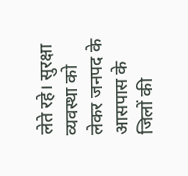लेते रहे। सुरक्षा व्यवस्था को लेकर जनपद के आसपास के जिलों की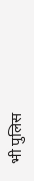भी पुलिस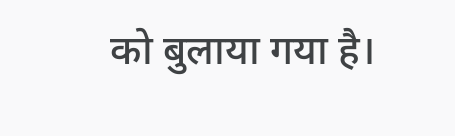को बुलाया गया है।